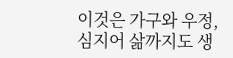이것은 가구와 우정, 심지어 삶까지도 생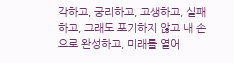각하고, 궁리하고, 고생하고, 실패하고, 그래도 포기하지 않고 내 손으로 완성하고, 미래를 열어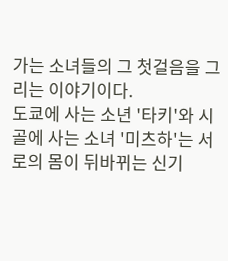가는 소녀들의 그 첫걸음을 그리는 이야기이다.
도쿄에 사는 소년 '타키'와 시골에 사는 소녀 '미츠하'는 서로의 몸이 뒤바뀌는 신기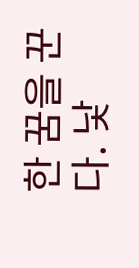한 꿈을 꾼다. 낯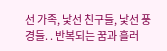선 가족, 낯선 친구들, 낯선 풍경들. . 반복되는 꿈과 흘러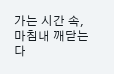가는 시간 속, 마침내 깨닫는다